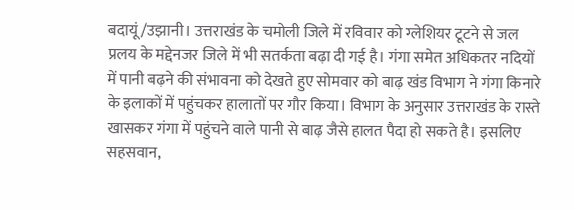बदायूं/उझानी। उत्तराखंड के चमोली जिले में रविवार को ग्लेशियर टूटने से जल प्रलय के मद्देनजर जिले में भी सतर्कता बढ़ा दी गई है। गंगा समेत अधिकतर नदियों में पानी बढ़ने की संभावना को देखते हुए सोमवार को बाढ़ खंड विभाग ने गंगा किनारे के इलाकों में पहुंचकर हालातों पर गौर किया। विभाग के अनुसार उत्तराखंड के रास्ते खासकर गंगा में पहुंचने वाले पानी से बाढ़ जैसे हालत पैदा हो सकते है। इसलिए सहसवान,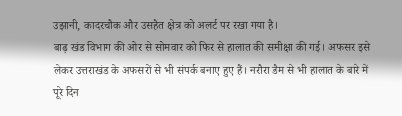उझानी, कादरचौक और उसहैत क्षेत्र को अलर्ट पर रखा गया है।
बाढ़ खंड विभाग की ओर से सोमवार को फिर से हालात की समीक्षा की गई। अफसर इसे लेकर उत्तराखंड के अफसरों से भी संपर्क बनाए हुए हैं। नरौरा डैम से भी हालात के बारे में पूरे दिन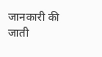जानकारी की जाती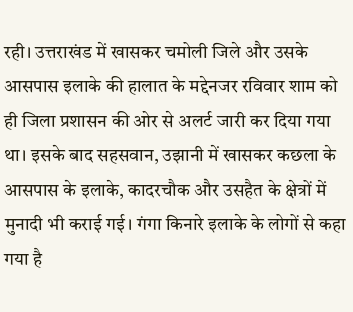रही। उत्तराखंड में खासकर चमोली जिले और उसके आसपास इलाके की हालात के मद्देनजर रविवार शाम को ही जिला प्रशासन की ओर से अलर्ट जारी कर दिया गया था। इसके बाद सहसवान, उझानी में खासकर कछला के आसपास के इलाके, कादरचौक और उसहैत के क्षेत्रों में मुनादी भी कराई गई। गंगा किनारे इलाके के लोगों से कहा गया है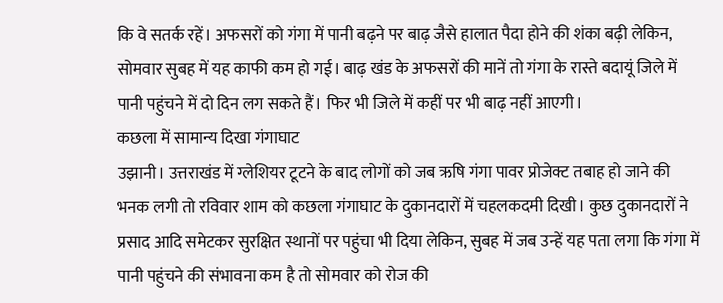कि वे सतर्क रहें। अफसरों को गंगा में पानी बढ़ने पर बाढ़ जैसे हालात पैदा होने की शंका बढ़ी लेकिन, सोमवार सुबह में यह काफी कम हो गई। बाढ़ खंड के अफसरों की मानें तो गंगा के रास्ते बदायूं जिले में पानी पहुंचने में दो दिन लग सकते हैं। फिर भी जिले में कहीं पर भी बाढ़ नहीं आएगी।
कछला में सामान्य दिखा गंगाघाट
उझानी। उत्तराखंड में ग्लेशियर टूटने के बाद लोगों को जब ऋषि गंगा पावर प्रोजेक्ट तबाह हो जाने की भनक लगी तो रविवार शाम को कछला गंगाघाट के दुकानदारों में चहलकदमी दिखी। कुछ दुकानदारों ने प्रसाद आदि समेटकर सुरक्षित स्थानों पर पहुंचा भी दिया लेकिन, सुबह में जब उन्हें यह पता लगा कि गंगा में पानी पहुंचने की संभावना कम है तो सोमवार को रोज की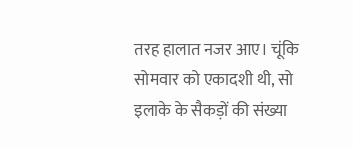तरह हालात नजर आए। चूंकि सोमवार को एकादशी थी, सो इलाके के सैकड़ों की संख्या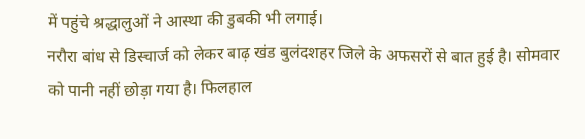में पहुंचे श्रद्धालुओं ने आस्था की डुबकी भी लगाई।
नरौरा बांध से डिस्चार्ज को लेकर बाढ़ खंड बुलंदशहर जिले के अफसरों से बात हुई है। सोमवार को पानी नहीं छोड़ा गया है। फिलहाल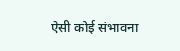ऐसी कोई संभावना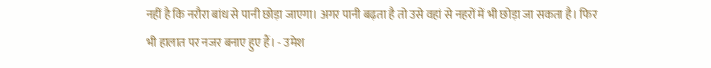नहीं है कि नरौरा बांध से पानी छोड़ा जाएगा। अगर पानी बढ़ता है तो उसे वहां से नहरों में भी छोड़ा जा सकता है। फिर भी हालात पर नजर बनाए हुए हैं। - उमेश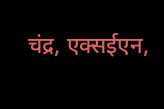चंद्र, एक्सईएन,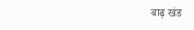बाढ़ खंड